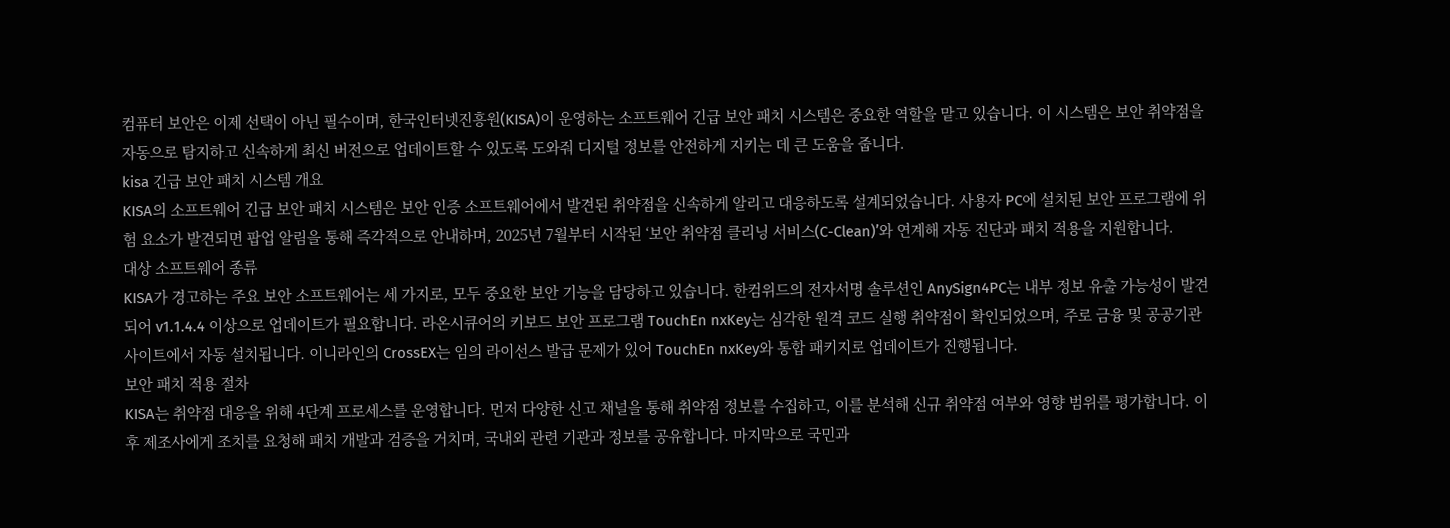컴퓨터 보안은 이제 선택이 아닌 필수이며, 한국인터넷진흥원(KISA)이 운영하는 소프트웨어 긴급 보안 패치 시스템은 중요한 역할을 맡고 있습니다. 이 시스템은 보안 취약점을 자동으로 탐지하고 신속하게 최신 버전으로 업데이트할 수 있도록 도와줘 디지털 정보를 안전하게 지키는 데 큰 도움을 줍니다.
kisa 긴급 보안 패치 시스템 개요
KISA의 소프트웨어 긴급 보안 패치 시스템은 보안 인증 소프트웨어에서 발견된 취약점을 신속하게 알리고 대응하도록 설계되었습니다. 사용자 PC에 설치된 보안 프로그램에 위험 요소가 발견되면 팝업 알림을 통해 즉각적으로 안내하며, 2025년 7월부터 시작된 ‘보안 취약점 클리닝 서비스(C-Clean)’와 연계해 자동 진단과 패치 적용을 지원합니다.
대상 소프트웨어 종류
KISA가 경고하는 주요 보안 소프트웨어는 세 가지로, 모두 중요한 보안 기능을 담당하고 있습니다. 한컴위드의 전자서명 솔루션인 AnySign4PC는 내부 정보 유출 가능성이 발견되어 v1.1.4.4 이상으로 업데이트가 필요합니다. 라온시큐어의 키보드 보안 프로그램 TouchEn nxKey는 심각한 원격 코드 실행 취약점이 확인되었으며, 주로 금융 및 공공기관 사이트에서 자동 설치됩니다. 이니라인의 CrossEX는 임의 라이선스 발급 문제가 있어 TouchEn nxKey와 통합 패키지로 업데이트가 진행됩니다.
보안 패치 적용 절차
KISA는 취약점 대응을 위해 4단계 프로세스를 운영합니다. 먼저 다양한 신고 채널을 통해 취약점 정보를 수집하고, 이를 분석해 신규 취약점 여부와 영향 범위를 평가합니다. 이후 제조사에게 조치를 요청해 패치 개발과 검증을 거치며, 국내외 관련 기관과 정보를 공유합니다. 마지막으로 국민과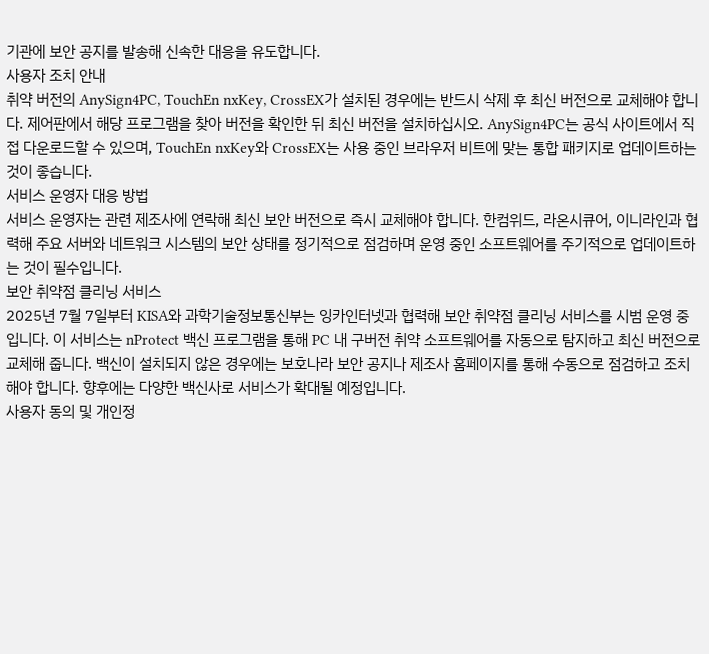기관에 보안 공지를 발송해 신속한 대응을 유도합니다.
사용자 조치 안내
취약 버전의 AnySign4PC, TouchEn nxKey, CrossEX가 설치된 경우에는 반드시 삭제 후 최신 버전으로 교체해야 합니다. 제어판에서 해당 프로그램을 찾아 버전을 확인한 뒤 최신 버전을 설치하십시오. AnySign4PC는 공식 사이트에서 직접 다운로드할 수 있으며, TouchEn nxKey와 CrossEX는 사용 중인 브라우저 비트에 맞는 통합 패키지로 업데이트하는 것이 좋습니다.
서비스 운영자 대응 방법
서비스 운영자는 관련 제조사에 연락해 최신 보안 버전으로 즉시 교체해야 합니다. 한컴위드, 라온시큐어, 이니라인과 협력해 주요 서버와 네트워크 시스템의 보안 상태를 정기적으로 점검하며 운영 중인 소프트웨어를 주기적으로 업데이트하는 것이 필수입니다.
보안 취약점 클리닝 서비스
2025년 7월 7일부터 KISA와 과학기술정보통신부는 잉카인터넷과 협력해 보안 취약점 클리닝 서비스를 시범 운영 중입니다. 이 서비스는 nProtect 백신 프로그램을 통해 PC 내 구버전 취약 소프트웨어를 자동으로 탐지하고 최신 버전으로 교체해 줍니다. 백신이 설치되지 않은 경우에는 보호나라 보안 공지나 제조사 홈페이지를 통해 수동으로 점검하고 조치해야 합니다. 향후에는 다양한 백신사로 서비스가 확대될 예정입니다.
사용자 동의 및 개인정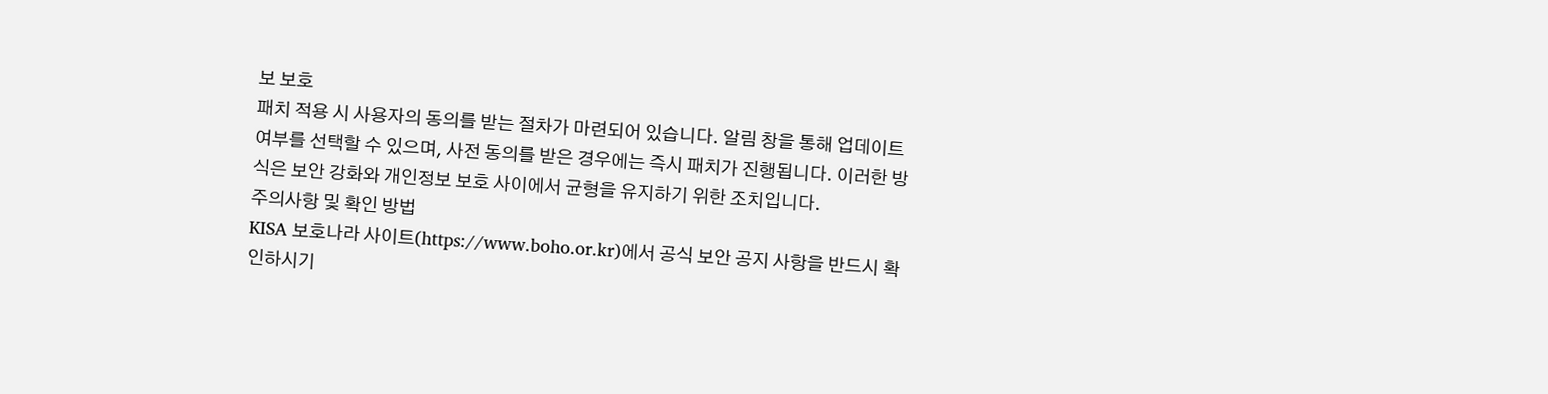보 보호
패치 적용 시 사용자의 동의를 받는 절차가 마련되어 있습니다. 알림 창을 통해 업데이트 여부를 선택할 수 있으며, 사전 동의를 받은 경우에는 즉시 패치가 진행됩니다. 이러한 방식은 보안 강화와 개인정보 보호 사이에서 균형을 유지하기 위한 조치입니다.
주의사항 및 확인 방법
KISA 보호나라 사이트(https://www.boho.or.kr)에서 공식 보안 공지 사항을 반드시 확인하시기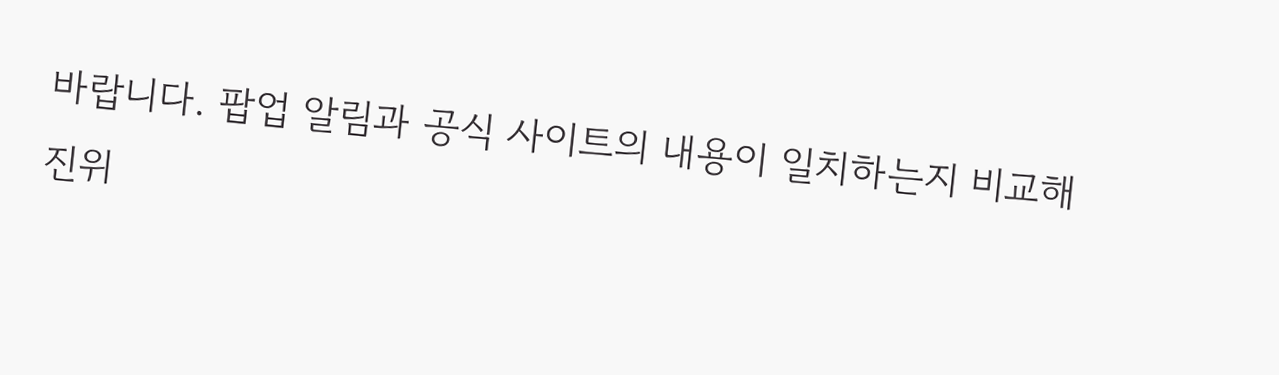바랍니다. 팝업 알림과 공식 사이트의 내용이 일치하는지 비교해 진위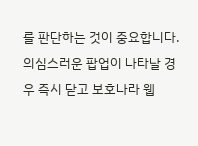를 판단하는 것이 중요합니다. 의심스러운 팝업이 나타날 경우 즉시 닫고 보호나라 웹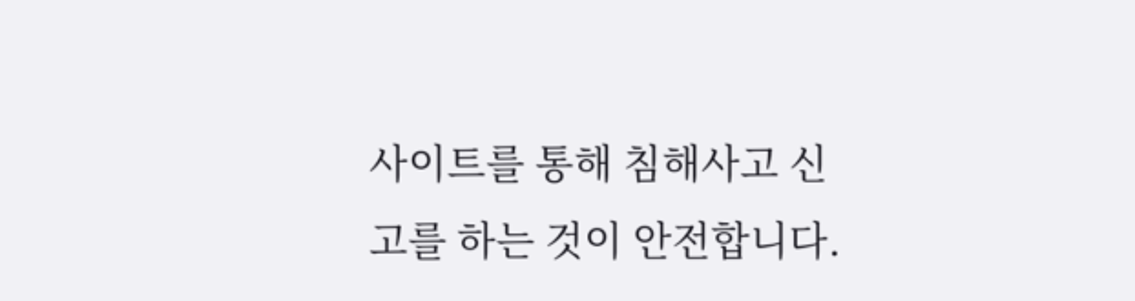사이트를 통해 침해사고 신고를 하는 것이 안전합니다.